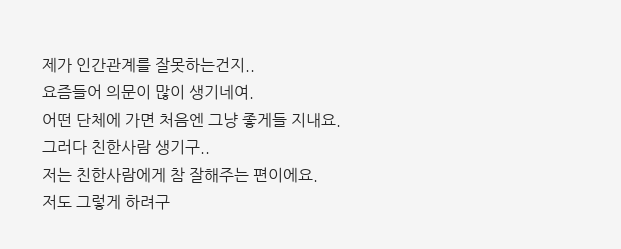제가 인간관계를 잘못하는건지..
요즘들어 의문이 많이 생기네여.
어떤 단체에 가면 처음엔 그냥 좋게들 지내요.
그러다 친한사람 생기구..
저는 친한사람에게 참 잘해주는 편이에요.
저도 그렇게 하려구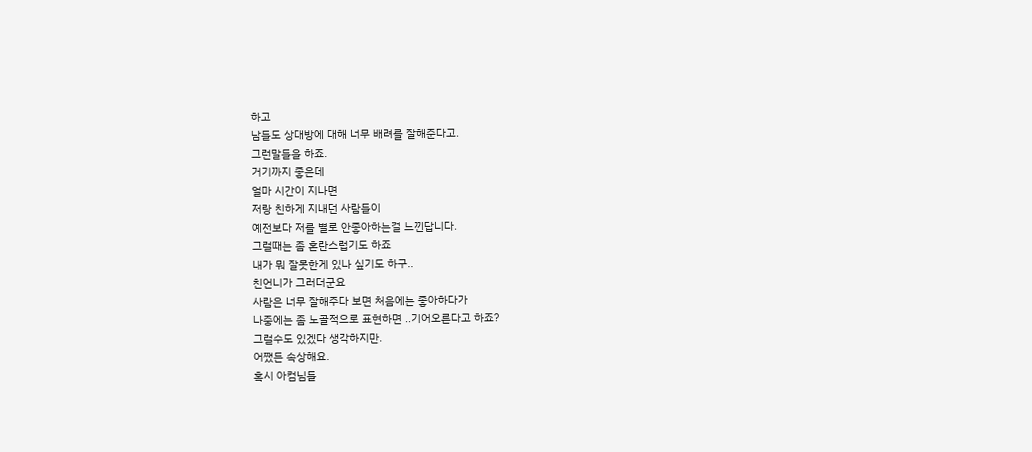하고
남들도 상대방에 대해 너무 배려를 잘해준다고.
그런말들을 하죠.
거기까지 좋은데
얼마 시간이 지나면
저랑 친하게 지내던 사람들이
예전보다 저를 별로 안좋아하는걸 느낀답니다.
그럴때는 좀 혼란스럽기도 하죠
내가 뭐 잘못한게 있나 싶기도 하구..
친언니가 그러더군요
사람은 너무 잘해주다 보면 처음에는 좋아하다가
나중에는 좀 노골적으로 표현하면 ..기어오른다고 하죠?
그럴수도 있겠다 생각하지만.
어쨌든 속상해요.
혹시 아컴님들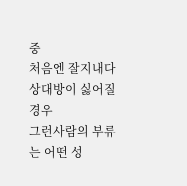중
처음엔 잘지내다 상대방이 싫어질 경우
그런사람의 부류는 어떤 성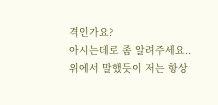격인가요?
아시는데로 좀 알려주세요..
위에서 말했듯이 저는 항상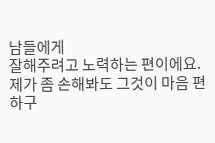남들에게
잘해주려고 노력하는 편이에요.
제가 좀 손해봐도 그것이 마음 편하구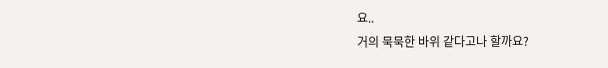요..
거의 묵묵한 바위 같다고나 할까요?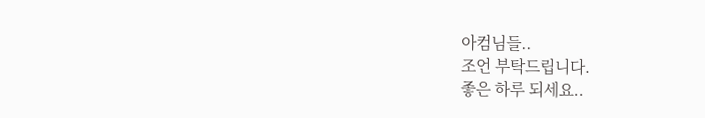아컴님들..
조언 부탁드립니다.
좋은 하루 되세요..